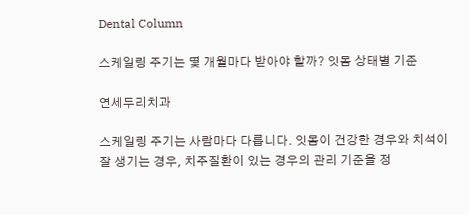Dental Column

스케일링 주기는 몇 개월마다 받아야 할까? 잇몸 상태별 기준

연세두리치과

스케일링 주기는 사람마다 다릅니다. 잇몸이 건강한 경우와 치석이 잘 생기는 경우, 치주질환이 있는 경우의 관리 기준을 정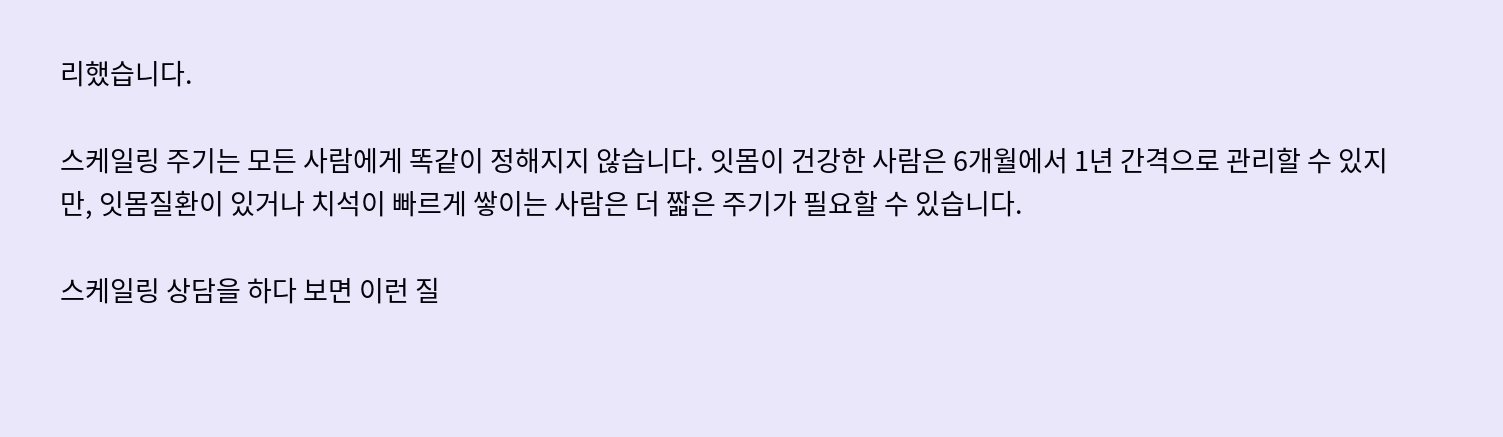리했습니다.

스케일링 주기는 모든 사람에게 똑같이 정해지지 않습니다. 잇몸이 건강한 사람은 6개월에서 1년 간격으로 관리할 수 있지만, 잇몸질환이 있거나 치석이 빠르게 쌓이는 사람은 더 짧은 주기가 필요할 수 있습니다.

스케일링 상담을 하다 보면 이런 질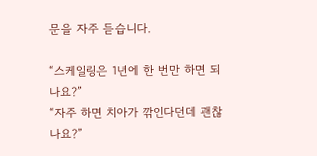문을 자주 듣습니다.

“스케일링은 1년에 한 번만 하면 되나요?”
“자주 하면 치아가 깎인다던데 괜찮나요?”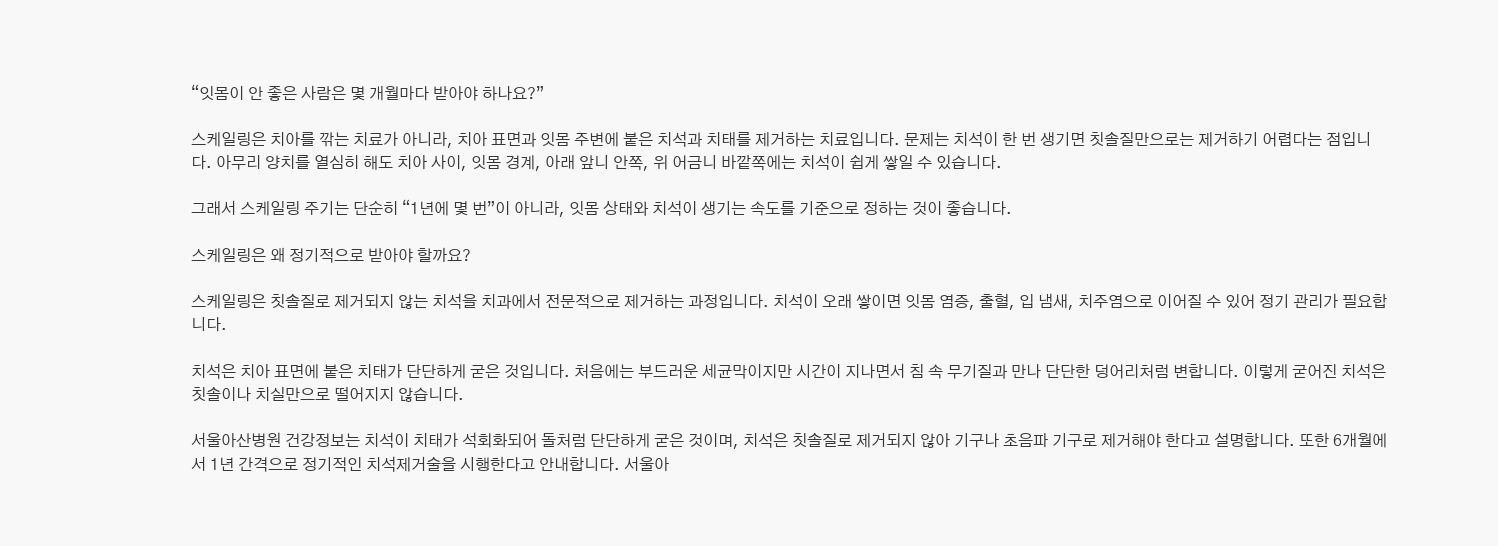“잇몸이 안 좋은 사람은 몇 개월마다 받아야 하나요?”

스케일링은 치아를 깎는 치료가 아니라, 치아 표면과 잇몸 주변에 붙은 치석과 치태를 제거하는 치료입니다. 문제는 치석이 한 번 생기면 칫솔질만으로는 제거하기 어렵다는 점입니다. 아무리 양치를 열심히 해도 치아 사이, 잇몸 경계, 아래 앞니 안쪽, 위 어금니 바깥쪽에는 치석이 쉽게 쌓일 수 있습니다.

그래서 스케일링 주기는 단순히 “1년에 몇 번”이 아니라, 잇몸 상태와 치석이 생기는 속도를 기준으로 정하는 것이 좋습니다.

스케일링은 왜 정기적으로 받아야 할까요?

스케일링은 칫솔질로 제거되지 않는 치석을 치과에서 전문적으로 제거하는 과정입니다. 치석이 오래 쌓이면 잇몸 염증, 출혈, 입 냄새, 치주염으로 이어질 수 있어 정기 관리가 필요합니다.

치석은 치아 표면에 붙은 치태가 단단하게 굳은 것입니다. 처음에는 부드러운 세균막이지만 시간이 지나면서 침 속 무기질과 만나 단단한 덩어리처럼 변합니다. 이렇게 굳어진 치석은 칫솔이나 치실만으로 떨어지지 않습니다.

서울아산병원 건강정보는 치석이 치태가 석회화되어 돌처럼 단단하게 굳은 것이며, 치석은 칫솔질로 제거되지 않아 기구나 초음파 기구로 제거해야 한다고 설명합니다. 또한 6개월에서 1년 간격으로 정기적인 치석제거술을 시행한다고 안내합니다. 서울아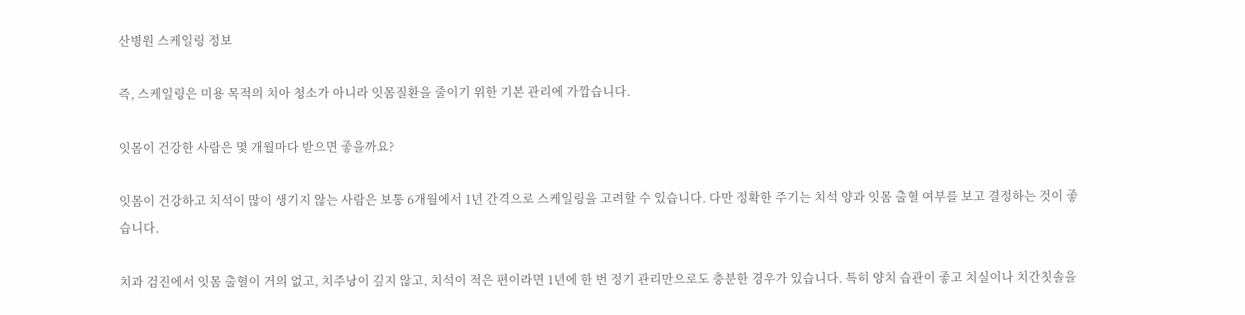산병원 스케일링 정보

즉, 스케일링은 미용 목적의 치아 청소가 아니라 잇몸질환을 줄이기 위한 기본 관리에 가깝습니다.

잇몸이 건강한 사람은 몇 개월마다 받으면 좋을까요?

잇몸이 건강하고 치석이 많이 생기지 않는 사람은 보통 6개월에서 1년 간격으로 스케일링을 고려할 수 있습니다. 다만 정확한 주기는 치석 양과 잇몸 출혈 여부를 보고 결정하는 것이 좋습니다.

치과 검진에서 잇몸 출혈이 거의 없고, 치주낭이 깊지 않고, 치석이 적은 편이라면 1년에 한 번 정기 관리만으로도 충분한 경우가 있습니다. 특히 양치 습관이 좋고 치실이나 치간칫솔을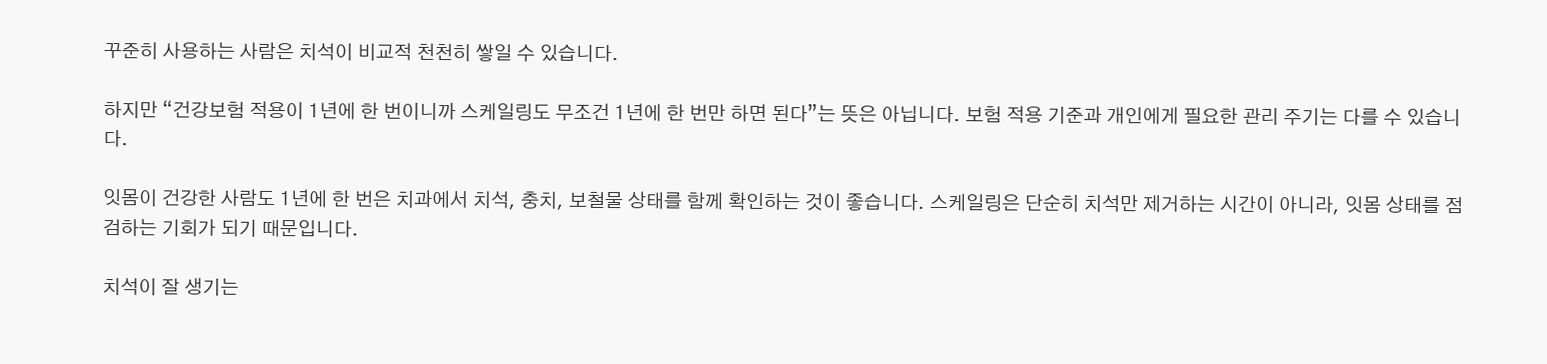꾸준히 사용하는 사람은 치석이 비교적 천천히 쌓일 수 있습니다.

하지만 “건강보험 적용이 1년에 한 번이니까 스케일링도 무조건 1년에 한 번만 하면 된다”는 뜻은 아닙니다. 보험 적용 기준과 개인에게 필요한 관리 주기는 다를 수 있습니다.

잇몸이 건강한 사람도 1년에 한 번은 치과에서 치석, 충치, 보철물 상태를 함께 확인하는 것이 좋습니다. 스케일링은 단순히 치석만 제거하는 시간이 아니라, 잇몸 상태를 점검하는 기회가 되기 때문입니다.

치석이 잘 생기는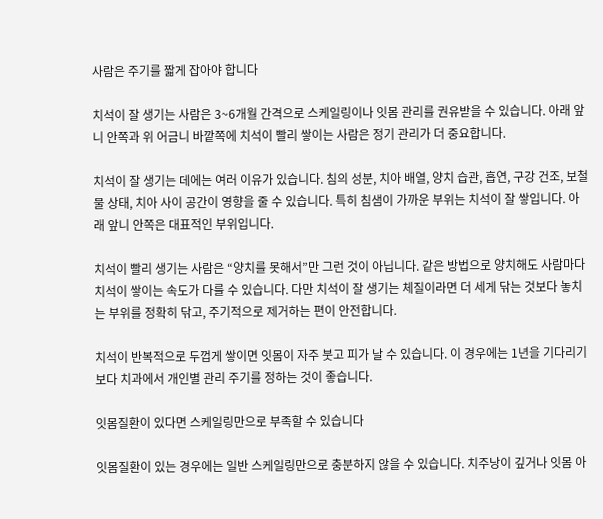사람은 주기를 짧게 잡아야 합니다

치석이 잘 생기는 사람은 3~6개월 간격으로 스케일링이나 잇몸 관리를 권유받을 수 있습니다. 아래 앞니 안쪽과 위 어금니 바깥쪽에 치석이 빨리 쌓이는 사람은 정기 관리가 더 중요합니다.

치석이 잘 생기는 데에는 여러 이유가 있습니다. 침의 성분, 치아 배열, 양치 습관, 흡연, 구강 건조, 보철물 상태, 치아 사이 공간이 영향을 줄 수 있습니다. 특히 침샘이 가까운 부위는 치석이 잘 쌓입니다. 아래 앞니 안쪽은 대표적인 부위입니다.

치석이 빨리 생기는 사람은 “양치를 못해서”만 그런 것이 아닙니다. 같은 방법으로 양치해도 사람마다 치석이 쌓이는 속도가 다를 수 있습니다. 다만 치석이 잘 생기는 체질이라면 더 세게 닦는 것보다 놓치는 부위를 정확히 닦고, 주기적으로 제거하는 편이 안전합니다.

치석이 반복적으로 두껍게 쌓이면 잇몸이 자주 붓고 피가 날 수 있습니다. 이 경우에는 1년을 기다리기보다 치과에서 개인별 관리 주기를 정하는 것이 좋습니다.

잇몸질환이 있다면 스케일링만으로 부족할 수 있습니다

잇몸질환이 있는 경우에는 일반 스케일링만으로 충분하지 않을 수 있습니다. 치주낭이 깊거나 잇몸 아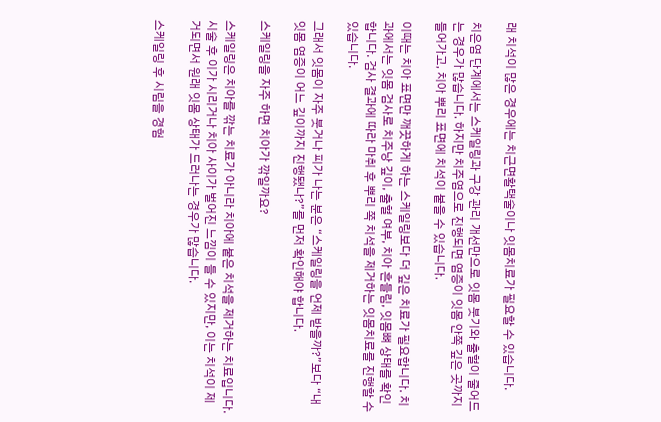래 치석이 많은 경우에는 치근면활택술이나 잇몸치료가 필요할 수 있습니다.

치은염 단계에서는 스케일링과 구강 관리 개선만으로 잇몸 붓기와 출혈이 줄어드는 경우가 많습니다. 하지만 치주염으로 진행되면 염증이 잇몸 안쪽 깊은 곳까지 들어가고, 치아 뿌리 표면에 치석이 붙을 수 있습니다.

이때는 치아 표면만 깨끗하게 하는 스케일링보다 더 깊은 치료가 필요합니다. 치과에서는 잇몸 검사로 치주낭 깊이, 출혈 여부, 치아 흔들림, 잇몸뼈 상태를 확인합니다. 검사 결과에 따라 마취 후 뿌리 쪽 치석을 제거하는 잇몸치료를 진행할 수 있습니다.

그래서 잇몸이 자주 붓거나 피가 나는 분은 “스케일링을 언제 받을까?”보다 “내 잇몸 염증이 어느 깊이까지 진행됐나?”를 먼저 확인해야 합니다.

스케일링을 자주 하면 치아가 깎일까요?

스케일링은 치아를 깎는 치료가 아니라 치아에 붙은 치석을 제거하는 치료입니다. 시술 후 이가 시리거나 치아 사이가 벌어진 느낌이 들 수 있지만, 이는 치석이 제거되면서 원래 잇몸 상태가 드러나는 경우가 많습니다.

스케일링 후 시림을 경험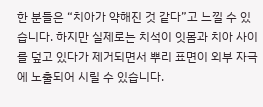한 분들은 “치아가 약해진 것 같다”고 느낄 수 있습니다. 하지만 실제로는 치석이 잇몸과 치아 사이를 덮고 있다가 제거되면서 뿌리 표면이 외부 자극에 노출되어 시릴 수 있습니다.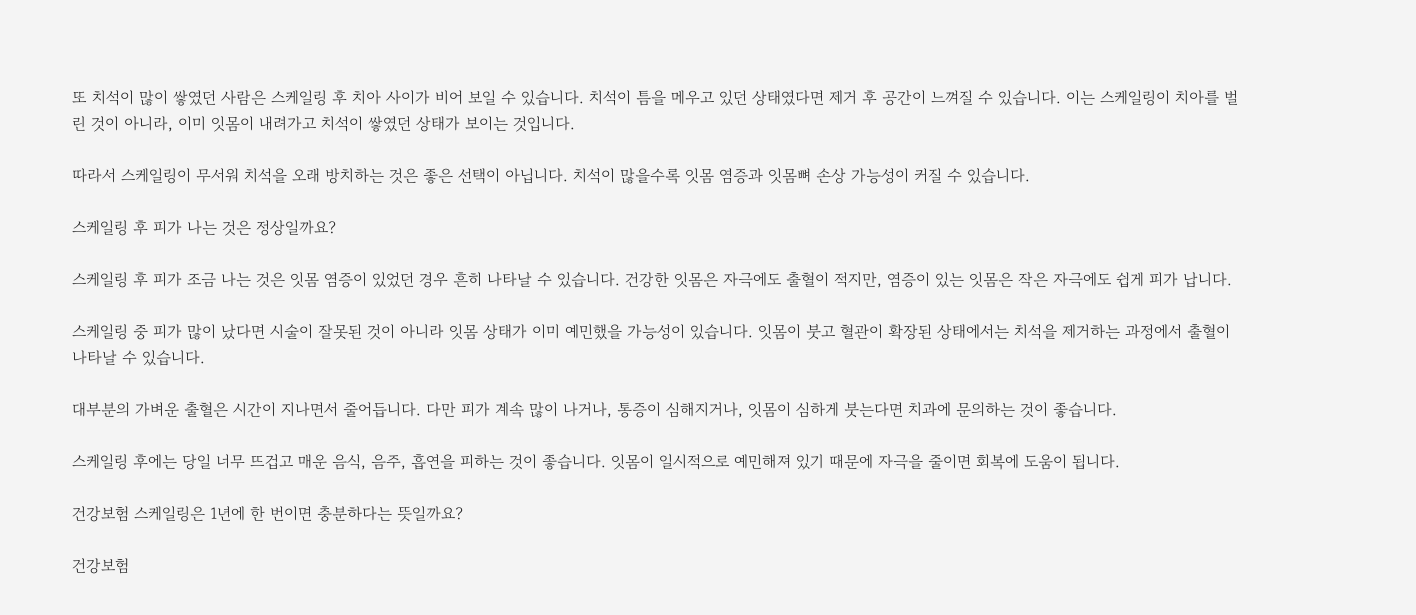또 치석이 많이 쌓였던 사람은 스케일링 후 치아 사이가 비어 보일 수 있습니다. 치석이 틈을 메우고 있던 상태였다면 제거 후 공간이 느껴질 수 있습니다. 이는 스케일링이 치아를 벌린 것이 아니라, 이미 잇몸이 내려가고 치석이 쌓였던 상태가 보이는 것입니다.

따라서 스케일링이 무서워 치석을 오래 방치하는 것은 좋은 선택이 아닙니다. 치석이 많을수록 잇몸 염증과 잇몸뼈 손상 가능성이 커질 수 있습니다.

스케일링 후 피가 나는 것은 정상일까요?

스케일링 후 피가 조금 나는 것은 잇몸 염증이 있었던 경우 흔히 나타날 수 있습니다. 건강한 잇몸은 자극에도 출혈이 적지만, 염증이 있는 잇몸은 작은 자극에도 쉽게 피가 납니다.

스케일링 중 피가 많이 났다면 시술이 잘못된 것이 아니라 잇몸 상태가 이미 예민했을 가능성이 있습니다. 잇몸이 붓고 혈관이 확장된 상태에서는 치석을 제거하는 과정에서 출혈이 나타날 수 있습니다.

대부분의 가벼운 출혈은 시간이 지나면서 줄어듭니다. 다만 피가 계속 많이 나거나, 통증이 심해지거나, 잇몸이 심하게 붓는다면 치과에 문의하는 것이 좋습니다.

스케일링 후에는 당일 너무 뜨겁고 매운 음식, 음주, 흡연을 피하는 것이 좋습니다. 잇몸이 일시적으로 예민해져 있기 때문에 자극을 줄이면 회복에 도움이 됩니다.

건강보험 스케일링은 1년에 한 번이면 충분하다는 뜻일까요?

건강보험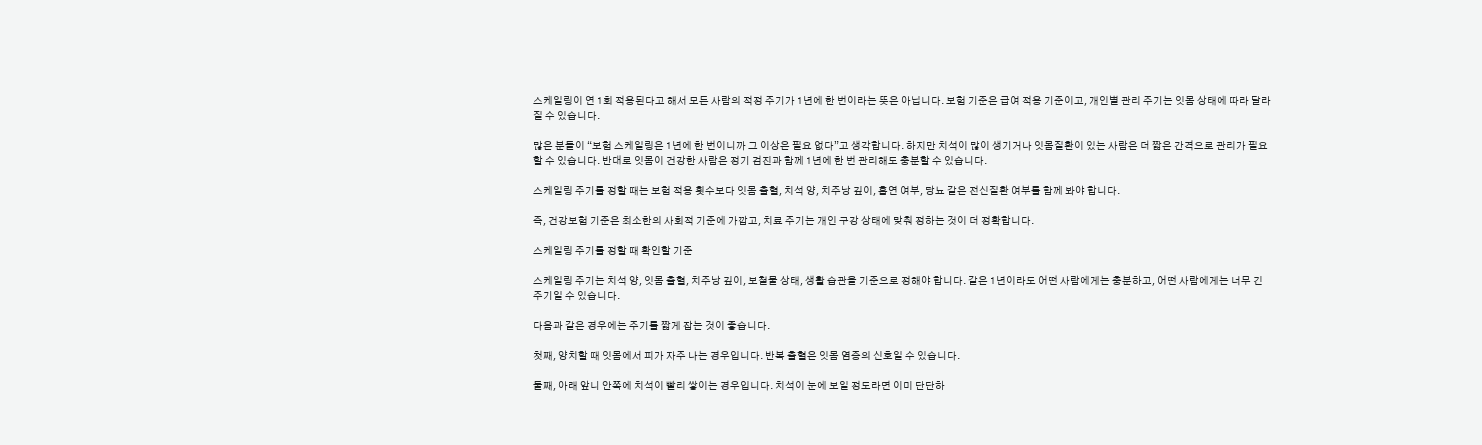스케일링이 연 1회 적용된다고 해서 모든 사람의 적정 주기가 1년에 한 번이라는 뜻은 아닙니다. 보험 기준은 급여 적용 기준이고, 개인별 관리 주기는 잇몸 상태에 따라 달라질 수 있습니다.

많은 분들이 “보험 스케일링은 1년에 한 번이니까 그 이상은 필요 없다”고 생각합니다. 하지만 치석이 많이 생기거나 잇몸질환이 있는 사람은 더 짧은 간격으로 관리가 필요할 수 있습니다. 반대로 잇몸이 건강한 사람은 정기 검진과 함께 1년에 한 번 관리해도 충분할 수 있습니다.

스케일링 주기를 정할 때는 보험 적용 횟수보다 잇몸 출혈, 치석 양, 치주낭 깊이, 흡연 여부, 당뇨 같은 전신질환 여부를 함께 봐야 합니다.

즉, 건강보험 기준은 최소한의 사회적 기준에 가깝고, 치료 주기는 개인 구강 상태에 맞춰 정하는 것이 더 정확합니다.

스케일링 주기를 정할 때 확인할 기준

스케일링 주기는 치석 양, 잇몸 출혈, 치주낭 깊이, 보철물 상태, 생활 습관을 기준으로 정해야 합니다. 같은 1년이라도 어떤 사람에게는 충분하고, 어떤 사람에게는 너무 긴 주기일 수 있습니다.

다음과 같은 경우에는 주기를 짧게 잡는 것이 좋습니다.

첫째, 양치할 때 잇몸에서 피가 자주 나는 경우입니다. 반복 출혈은 잇몸 염증의 신호일 수 있습니다.

둘째, 아래 앞니 안쪽에 치석이 빨리 쌓이는 경우입니다. 치석이 눈에 보일 정도라면 이미 단단하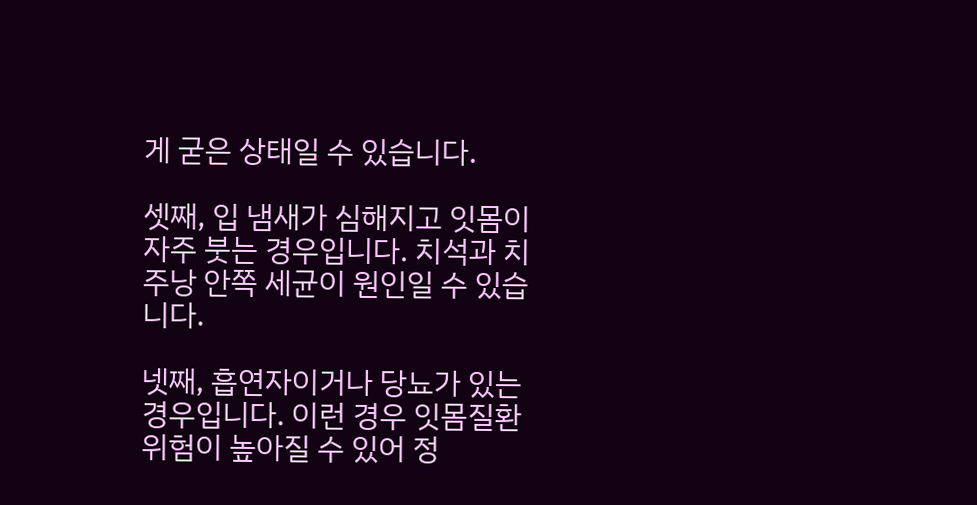게 굳은 상태일 수 있습니다.

셋째, 입 냄새가 심해지고 잇몸이 자주 붓는 경우입니다. 치석과 치주낭 안쪽 세균이 원인일 수 있습니다.

넷째, 흡연자이거나 당뇨가 있는 경우입니다. 이런 경우 잇몸질환 위험이 높아질 수 있어 정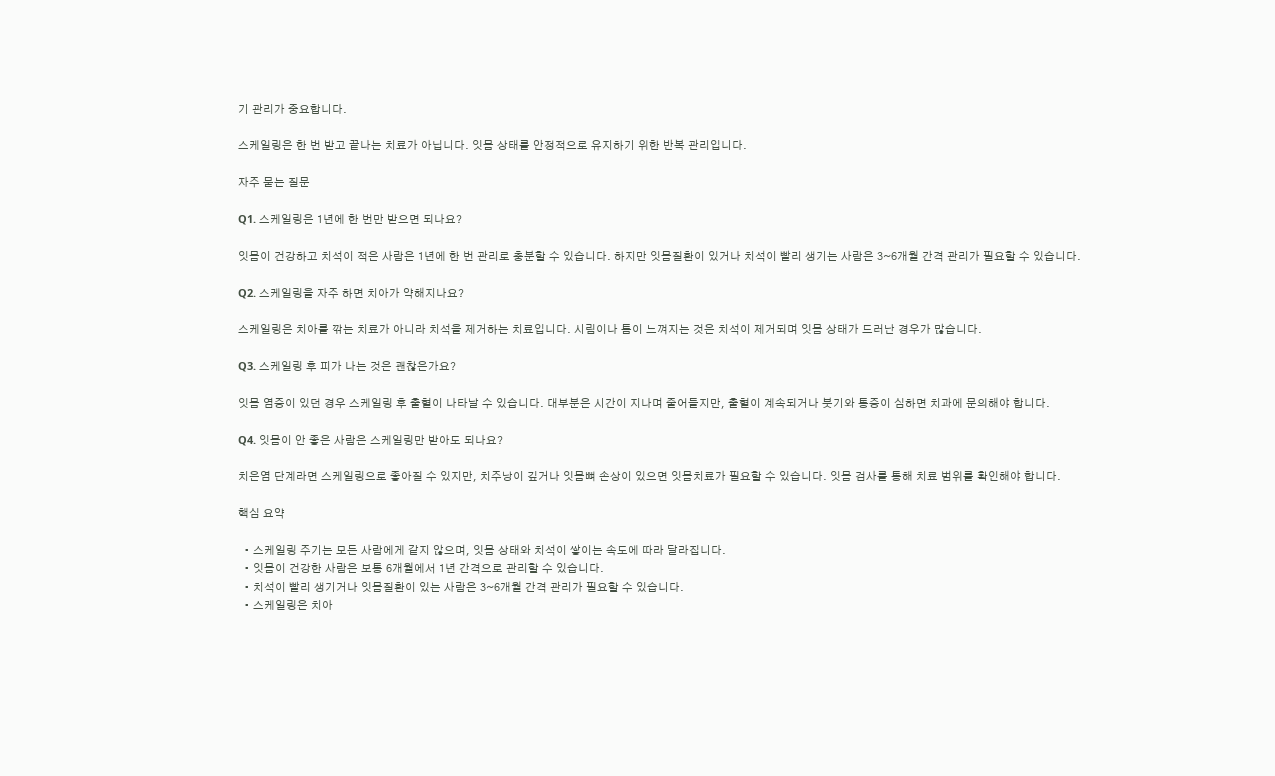기 관리가 중요합니다.

스케일링은 한 번 받고 끝나는 치료가 아닙니다. 잇몸 상태를 안정적으로 유지하기 위한 반복 관리입니다.

자주 묻는 질문

Q1. 스케일링은 1년에 한 번만 받으면 되나요?

잇몸이 건강하고 치석이 적은 사람은 1년에 한 번 관리로 충분할 수 있습니다. 하지만 잇몸질환이 있거나 치석이 빨리 생기는 사람은 3~6개월 간격 관리가 필요할 수 있습니다.

Q2. 스케일링을 자주 하면 치아가 약해지나요?

스케일링은 치아를 깎는 치료가 아니라 치석을 제거하는 치료입니다. 시림이나 틈이 느껴지는 것은 치석이 제거되며 잇몸 상태가 드러난 경우가 많습니다.

Q3. 스케일링 후 피가 나는 것은 괜찮은가요?

잇몸 염증이 있던 경우 스케일링 후 출혈이 나타날 수 있습니다. 대부분은 시간이 지나며 줄어들지만, 출혈이 계속되거나 붓기와 통증이 심하면 치과에 문의해야 합니다.

Q4. 잇몸이 안 좋은 사람은 스케일링만 받아도 되나요?

치은염 단계라면 스케일링으로 좋아질 수 있지만, 치주낭이 깊거나 잇몸뼈 손상이 있으면 잇몸치료가 필요할 수 있습니다. 잇몸 검사를 통해 치료 범위를 확인해야 합니다.

핵심 요약

  • 스케일링 주기는 모든 사람에게 같지 않으며, 잇몸 상태와 치석이 쌓이는 속도에 따라 달라집니다.
  • 잇몸이 건강한 사람은 보통 6개월에서 1년 간격으로 관리할 수 있습니다.
  • 치석이 빨리 생기거나 잇몸질환이 있는 사람은 3~6개월 간격 관리가 필요할 수 있습니다.
  • 스케일링은 치아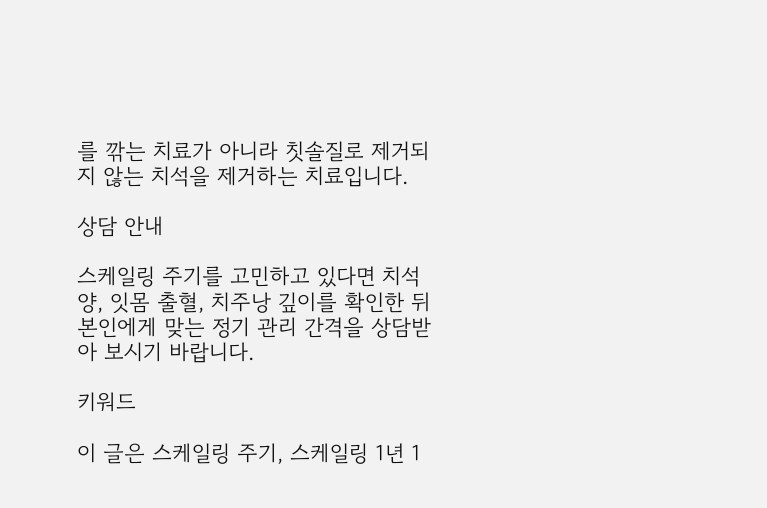를 깎는 치료가 아니라 칫솔질로 제거되지 않는 치석을 제거하는 치료입니다.

상담 안내

스케일링 주기를 고민하고 있다면 치석 양, 잇몸 출혈, 치주낭 깊이를 확인한 뒤 본인에게 맞는 정기 관리 간격을 상담받아 보시기 바랍니다.

키워드

이 글은 스케일링 주기, 스케일링 1년 1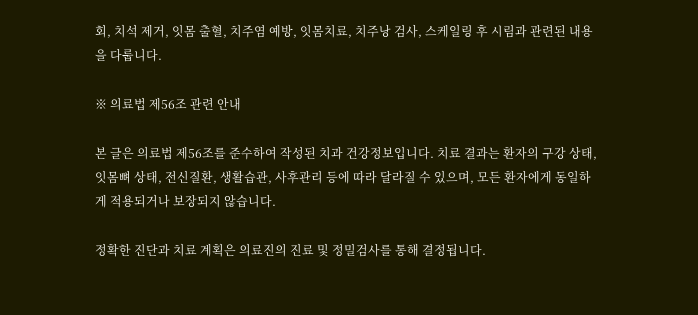회, 치석 제거, 잇몸 출혈, 치주염 예방, 잇몸치료, 치주낭 검사, 스케일링 후 시림과 관련된 내용을 다룹니다.

※ 의료법 제56조 관련 안내

본 글은 의료법 제56조를 준수하여 작성된 치과 건강정보입니다. 치료 결과는 환자의 구강 상태, 잇몸뼈 상태, 전신질환, 생활습관, 사후관리 등에 따라 달라질 수 있으며, 모든 환자에게 동일하게 적용되거나 보장되지 않습니다.

정확한 진단과 치료 계획은 의료진의 진료 및 정밀검사를 통해 결정됩니다.